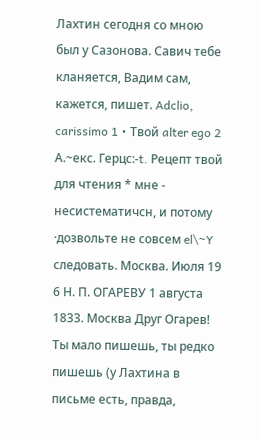Лахтин сегодня со мною был у Сазонова. Савич тебе кланяется, Вадим сам, кажется, пишет. Adclio, carissimo 1 • Твой alter ego 2 А.~екс. Герцс:-t. Рецепт твой для чтения * мне - несистематичсн, и потому ·дозвольте не совсем el\~Y следовать. Москва. Июля 19 6 Н. П. ОГАРЕВУ 1 августа 1833. Москва Друг Огарев! Ты мало пишешь, ты редко пишешь (у Лахтина в письме есть, правда,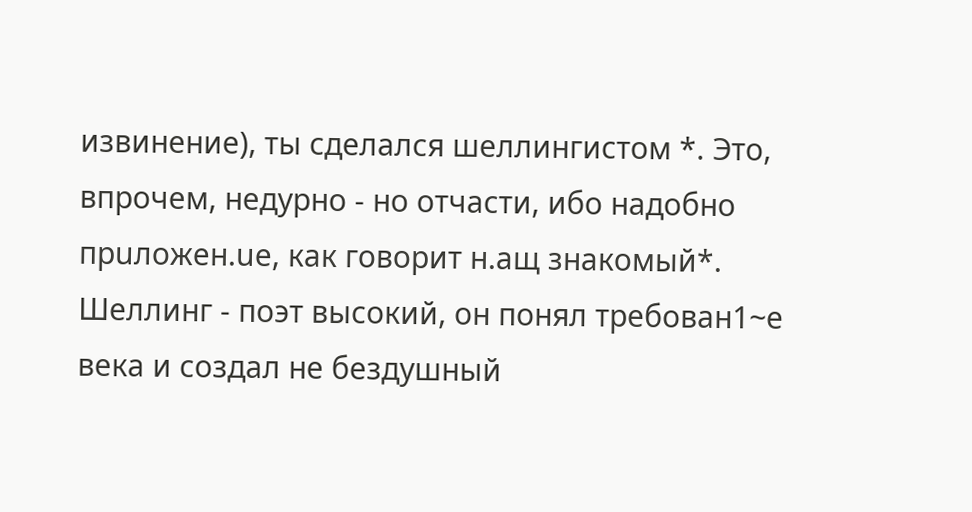извинение), ты сделался шеллингистом *. Это, впрочем, недурно - но отчасти, ибо надобно прuложен.uе, как говорит н.ащ знакомый*. Шеллинг - поэт высокий, он понял требован1~е века и создал не бездушный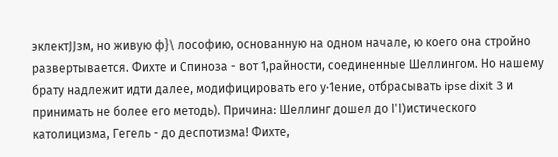эклектJJзм, но живую ф}\ лософию, основанную на одном начале, ю коего она стройно развертывается. Фихте и Спиноза - вот 1,райности, соединенные Шеллингом. Но нашему брату надлежит идти далее, модифицировать его у·1ение, отбрасывать ipse dixit 3 и принимать не более его методь). Причина: Шеллинг дошел до l'l)истического католицизма, Гегель - до деспотизма! Фихте,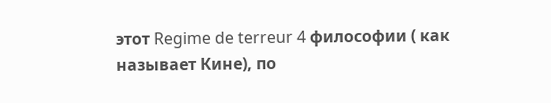этот Regime de terreur 4 философии ( как называет Кине), по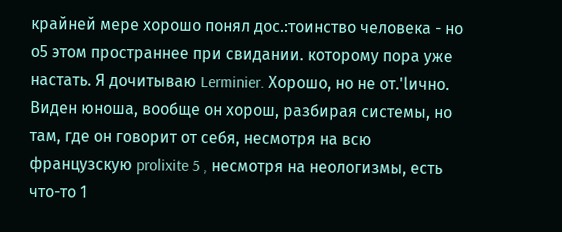крайней мере хорошо понял дос.:тоинство человека - но о5 этом пространнее при свидании. которому пора уже настать. Я дочитываю Lerminier. Хорошо, но не от.'lично. Виден юноша, вообще он хорош, разбирая системы, но там, где он говорит от себя, несмотря на всю французскую prolixite 5 , несмотря на неологизмы, есть что-то 1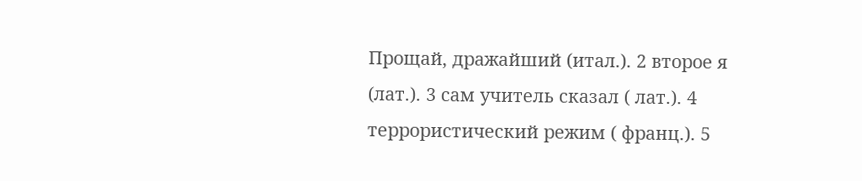Прощай, дражайший (итал.). 2 второе я (лат.). 3 сам учитель сказал ( лат.). 4 террористический режим ( франц.). 5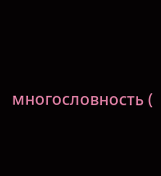многословность (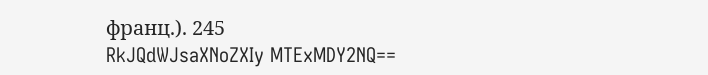франц.). 245
RkJQdWJsaXNoZXIy MTExMDY2NQ==